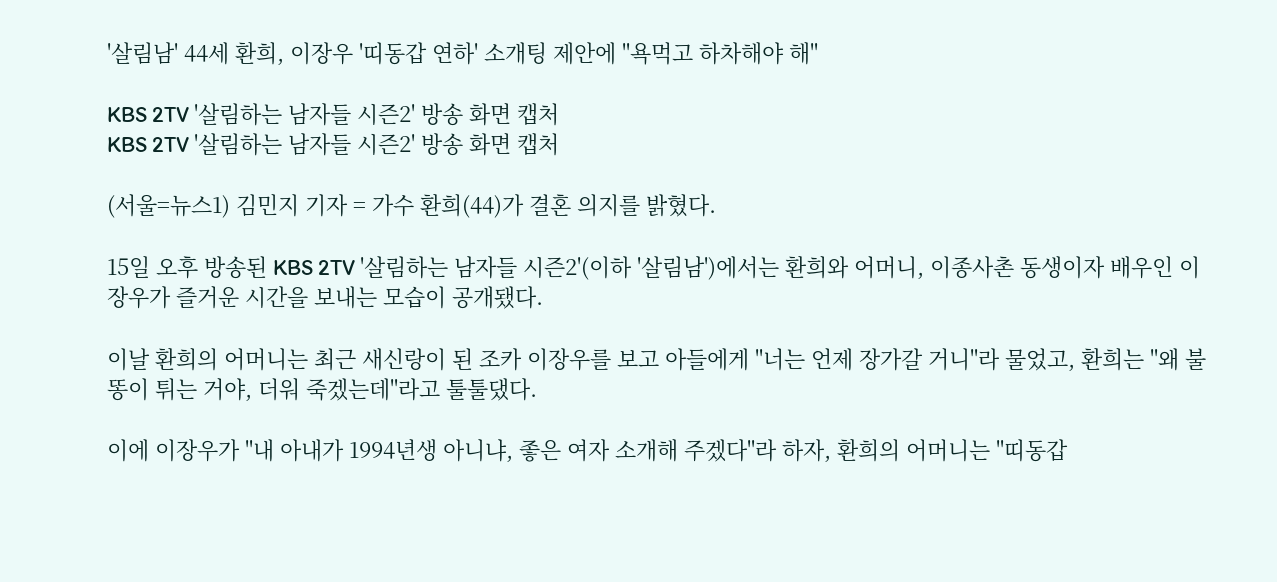'살림남' 44세 환희, 이장우 '띠동갑 연하' 소개팅 제안에 "욕먹고 하차해야 해"

KBS 2TV '살림하는 남자들 시즌2' 방송 화면 캡처
KBS 2TV '살림하는 남자들 시즌2' 방송 화면 캡처

(서울=뉴스1) 김민지 기자 = 가수 환희(44)가 결혼 의지를 밝혔다.

15일 오후 방송된 KBS 2TV '살림하는 남자들 시즌2'(이하 '살림남')에서는 환희와 어머니, 이종사촌 동생이자 배우인 이장우가 즐거운 시간을 보내는 모습이 공개됐다.

이날 환희의 어머니는 최근 새신랑이 된 조카 이장우를 보고 아들에게 "너는 언제 장가갈 거니"라 물었고, 환희는 "왜 불똥이 튀는 거야, 더워 죽겠는데"라고 툴툴댔다.

이에 이장우가 "내 아내가 1994년생 아니냐, 좋은 여자 소개해 주겠다"라 하자, 환희의 어머니는 "띠동갑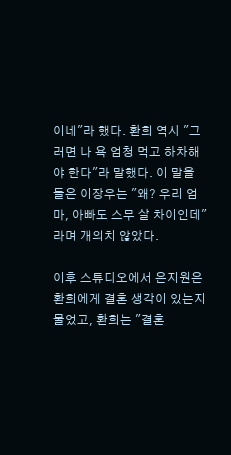이네"라 했다. 환희 역시 "그러면 나 욕 엄청 먹고 하차해야 한다"라 말했다. 이 말을 들은 이장우는 "왜? 우리 엄마, 아빠도 스무 살 차이인데"라며 개의치 않았다.

이후 스튜디오에서 은지원은 환희에게 결혼 생각이 있는지 물었고, 환희는 "결혼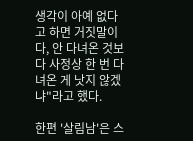생각이 아예 없다고 하면 거짓말이다, 안 다녀온 것보다 사정상 한 번 다녀온 게 낫지 않겠냐"라고 했다.

한편 '살림남'은 스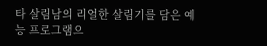타 살림남의 리얼한 살림기를 담은 예능 프로그램으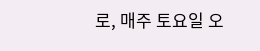로, 매주 토요일 오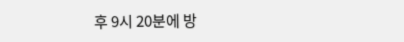후 9시 20분에 방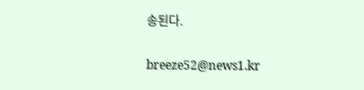송된다.

breeze52@news1.kr